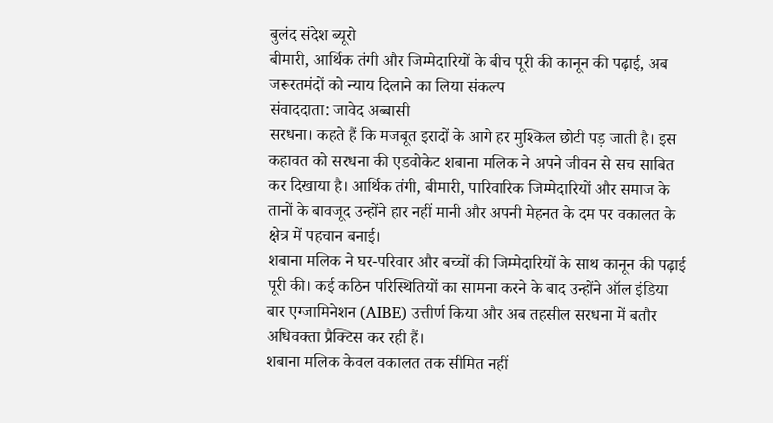बुलंद संदेश ब्यूरो
बीमारी, आर्थिक तंगी और जिम्मेदारियों के बीच पूरी की कानून की पढ़ाई, अब जरूरतमंदों को न्याय दिलाने का लिया संकल्प
संवाददाता: जावेद अब्बासी
सरधना। कहते हैं कि मजबूत इरादों के आगे हर मुश्किल छोटी पड़ जाती है। इस कहावत को सरधना की एडवोकेट शबाना मलिक ने अपने जीवन से सच साबित कर दिखाया है। आर्थिक तंगी, बीमारी, पारिवारिक जिम्मेदारियों और समाज के तानों के बावजूद उन्होंने हार नहीं मानी और अपनी मेहनत के दम पर वकालत के क्षेत्र में पहचान बनाई।
शबाना मलिक ने घर-परिवार और बच्चों की जिम्मेदारियों के साथ कानून की पढ़ाई पूरी की। कई कठिन परिस्थितियों का सामना करने के बाद उन्होंने ऑल इंडिया बार एग्जामिनेशन (AIBE) उत्तीर्ण किया और अब तहसील सरधना में बतौर अधिवक्ता प्रैक्टिस कर रही हैं।
शबाना मलिक केवल वकालत तक सीमित नहीं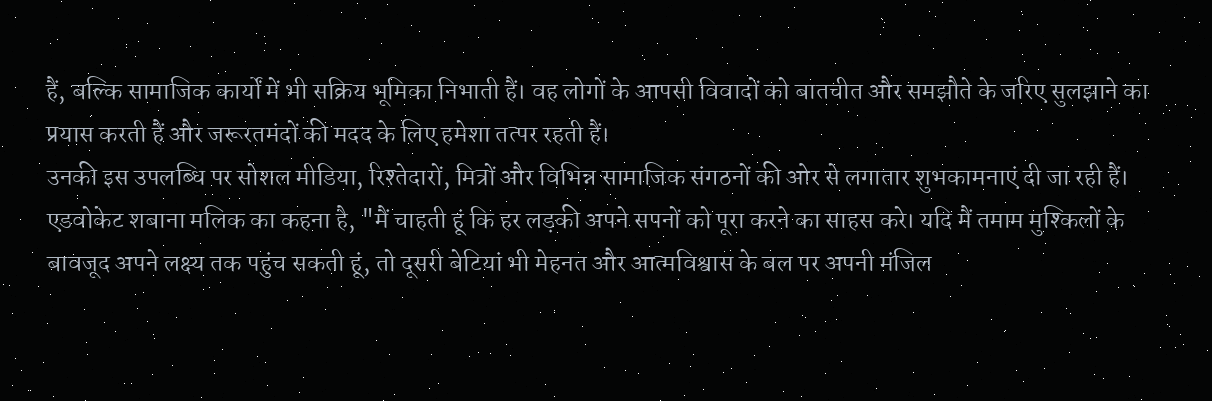हैं, बल्कि सामाजिक कार्यों में भी सक्रिय भूमिका निभाती हैं। वह लोगों के आपसी विवादों को बातचीत और समझौते के जरिए सुलझाने का प्रयास करती हैं और जरूरतमंदों की मदद के लिए हमेशा तत्पर रहती हैं।
उनकी इस उपलब्धि पर सोशल मीडिया, रिश्तेदारों, मित्रों और विभिन्न सामाजिक संगठनों की ओर से लगातार शुभकामनाएं दी जा रही हैं।
एडवोकेट शबाना मलिक का कहना है, "मैं चाहती हूं कि हर लड़की अपने सपनों को पूरा करने का साहस करे। यदि मैं तमाम मुश्किलों के बावजूद अपने लक्ष्य तक पहुंच सकती हूं, तो दूसरी बेटियां भी मेहनत और आत्मविश्वास के बल पर अपनी मंजिल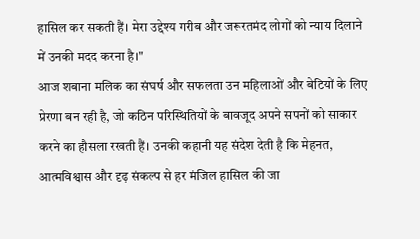हासिल कर सकती हैं। मेरा उद्देश्य गरीब और जरूरतमंद लोगों को न्याय दिलाने में उनकी मदद करना है।"
आज शबाना मलिक का संघर्ष और सफलता उन महिलाओं और बेटियों के लिए प्रेरणा बन रही है, जो कठिन परिस्थितियों के बावजूद अपने सपनों को साकार करने का हौसला रखती हैं। उनकी कहानी यह संदेश देती है कि मेहनत, आत्मविश्वास और दृढ़ संकल्प से हर मंजिल हासिल की जा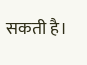सकती है।